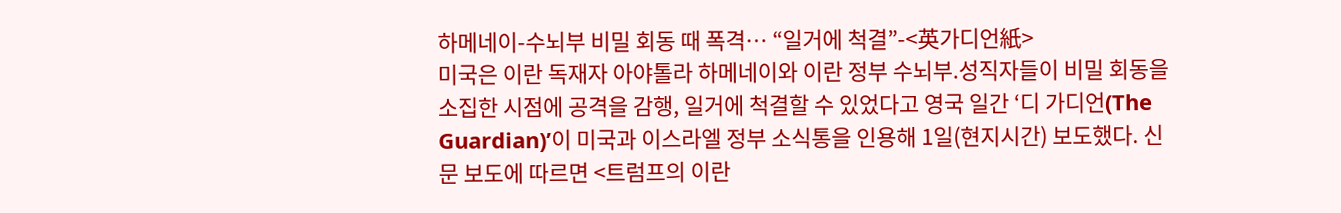하메네이-수뇌부 비밀 회동 때 폭격… “일거에 척결”-<英가디언紙>
미국은 이란 독재자 아야톨라 하메네이와 이란 정부 수뇌부.성직자들이 비밀 회동을 소집한 시점에 공격을 감행, 일거에 척결할 수 있었다고 영국 일간 ‘디 가디언(The Guardian)’이 미국과 이스라엘 정부 소식통을 인용해 1일(현지시간) 보도했다. 신문 보도에 따르면 <트럼프의 이란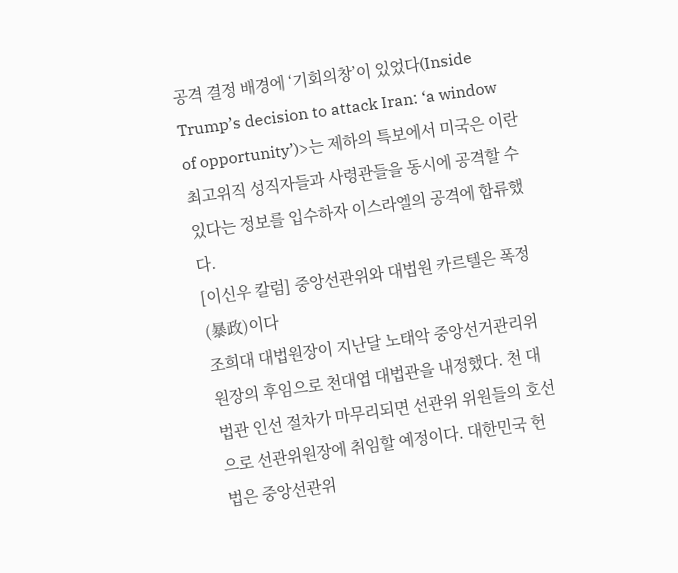공격 결정 배경에 ‘기회의창’이 있었다(Inside Trump’s decision to attack Iran: ‘a window of opportunity’)>는 제하의 특보에서 미국은 이란 최고위직 성직자들과 사령관들을 동시에 공격할 수 있다는 정보를 입수하자 이스라엘의 공격에 합류했다.
[이신우 칼럼] 중앙선관위와 대법원 카르텔은 폭정(暴政)이다
조희대 대법원장이 지난달 노태악 중앙선거관리위원장의 후임으로 천대엽 대법관을 내정했다. 천 대법관 인선 절차가 마무리되면 선관위 위원들의 호선으로 선관위원장에 취임할 예정이다. 대한민국 헌법은 중앙선관위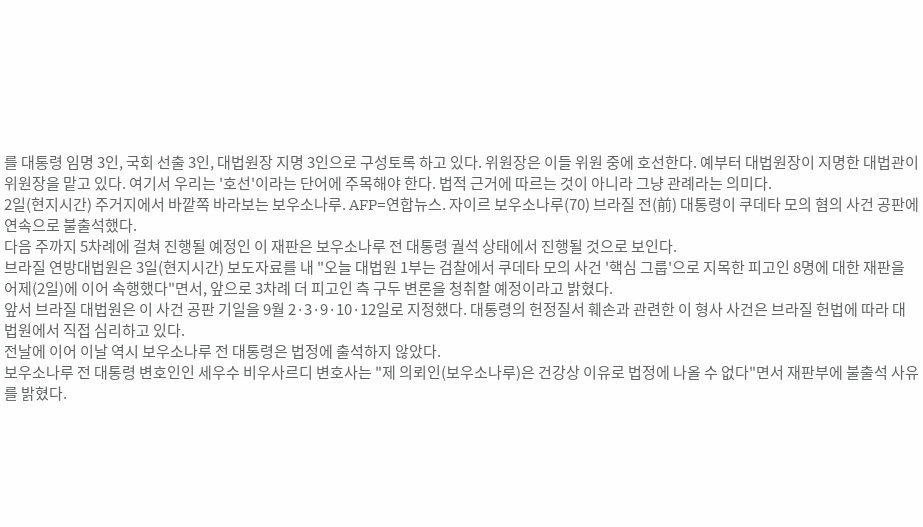를 대통령 임명 3인, 국회 선출 3인, 대법원장 지명 3인으로 구성토록 하고 있다. 위원장은 이들 위원 중에 호선한다. 예부터 대법원장이 지명한 대법관이 위원장을 맡고 있다. 여기서 우리는 '호선'이라는 단어에 주목해야 한다. 법적 근거에 따르는 것이 아니라 그냥 관례라는 의미다.
2일(현지시간) 주거지에서 바깥쪽 바라보는 보우소나루. AFP=연합뉴스. 자이르 보우소나루(70) 브라질 전(前) 대통령이 쿠데타 모의 혐의 사건 공판에 연속으로 불출석했다.
다음 주까지 5차례에 걸쳐 진행될 예정인 이 재판은 보우소나루 전 대통령 궐석 상태에서 진행될 것으로 보인다.
브라질 연방대법원은 3일(현지시간) 보도자료를 내 "오늘 대법원 1부는 검찰에서 쿠데타 모의 사건 '핵심 그룹'으로 지목한 피고인 8명에 대한 재판을 어제(2일)에 이어 속행했다"면서, 앞으로 3차례 더 피고인 측 구두 변론을 청취할 예정이라고 밝혔다.
앞서 브라질 대법원은 이 사건 공판 기일을 9월 2·3·9·10·12일로 지정했다. 대통령의 헌정질서 훼손과 관련한 이 형사 사건은 브라질 헌법에 따라 대법원에서 직접 심리하고 있다.
전날에 이어 이날 역시 보우소나루 전 대통령은 법정에 출석하지 않았다.
보우소나루 전 대통령 변호인인 세우수 비우사르디 변호사는 "제 의뢰인(보우소나루)은 건강상 이유로 법정에 나올 수 없다"면서 재판부에 불출석 사유를 밝혔다.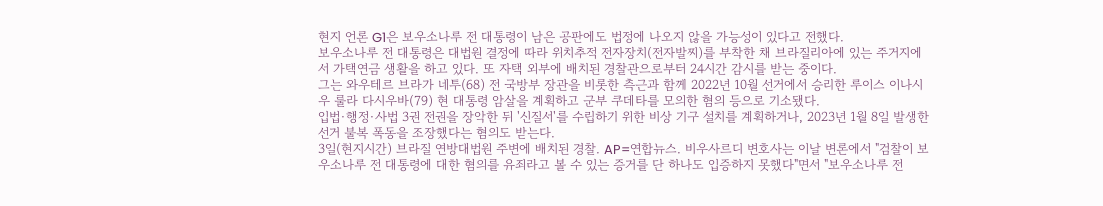현지 언론 G1은 보우소나루 전 대통령이 남은 공판에도 법정에 나오지 않을 가능성이 있다고 전했다.
보우소나루 전 대통령은 대법원 결정에 따라 위치추적 전자장치(전자발찌)를 부착한 채 브라질리아에 있는 주거지에서 가택연금 생활을 하고 있다. 또 자택 외부에 배치된 경찰관으로부터 24시간 감시를 받는 중이다.
그는 와우테르 브라가 네투(68) 전 국방부 장관을 비롯한 측근과 함께 2022년 10월 선거에서 승리한 루이스 이나시우 룰라 다시우바(79) 현 대통령 암살을 계획하고 군부 쿠데타를 모의한 혐의 등으로 기소됐다.
입법·행정·사법 3권 전권을 장악한 뒤 '신질서'를 수립하기 위한 비상 기구 설치를 계획하거나, 2023년 1월 8일 발생한 선거 불복 폭동을 조장했다는 혐의도 받는다.
3일(현지시간) 브라질 연방대법원 주변에 배치된 경찰. AP=연합뉴스. 비우사르디 변호사는 이날 변론에서 "검찰이 보우소나루 전 대통령에 대한 혐의를 유죄라고 볼 수 있는 증거를 단 하나도 입증하지 못했다"면서 "보우소나루 전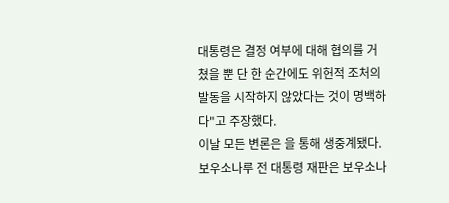대통령은 결정 여부에 대해 협의를 거쳤을 뿐 단 한 순간에도 위헌적 조처의 발동을 시작하지 않았다는 것이 명백하다"고 주장했다.
이날 모든 변론은 을 통해 생중계됐다.
보우소나루 전 대통령 재판은 보우소나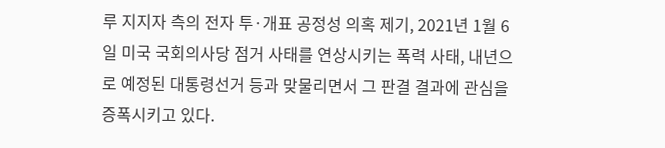루 지지자 측의 전자 투·개표 공정성 의혹 제기, 2021년 1월 6일 미국 국회의사당 점거 사태를 연상시키는 폭력 사태, 내년으로 예정된 대통령선거 등과 맞물리면서 그 판결 결과에 관심을 증폭시키고 있다.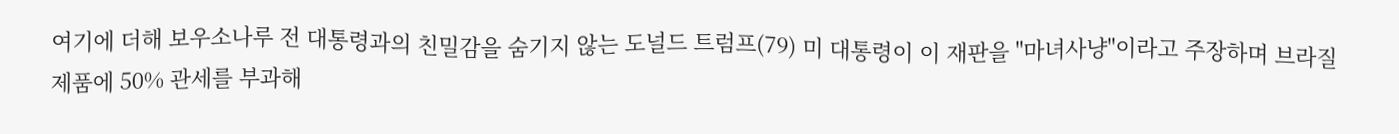여기에 더해 보우소나루 전 대통령과의 친밀감을 숨기지 않는 도널드 트럼프(79) 미 대통령이 이 재판을 "마녀사냥"이라고 주장하며 브라질 제품에 50% 관세를 부과해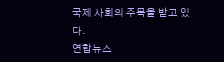국제 사회의 주목을 받고 있다.
연합뉴스